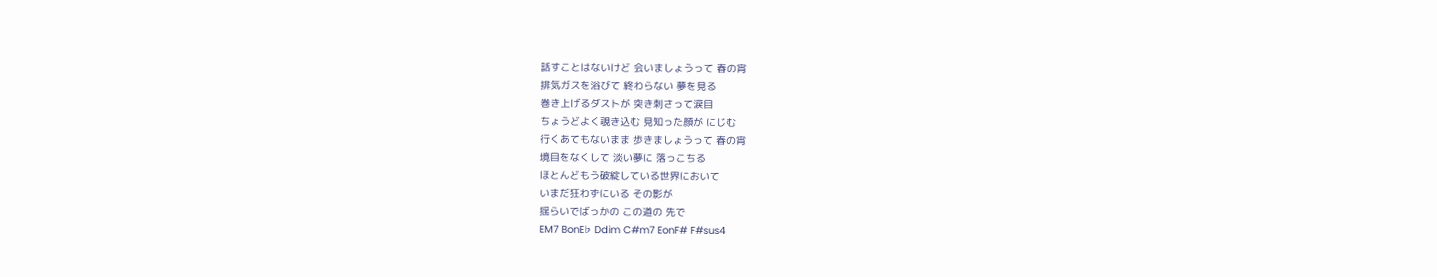話すことはないけど 会いましょうって 春の宵
排気ガスを浴びて 終わらない 夢を見る
巻き上げるダストが 突き刺さって涙目
ちょうどよく覗き込む 見知った顔が にじむ
行くあてもないまま 歩きましょうって 春の宵
境目をなくして 淡い夢に 落っこちる
ほとんどもう破綻している世界において
いまだ狂わずにいる その影が
揺らいでばっかの この道の 先で
EM7 BonE♭ Ddim C#m7 EonF# F#sus4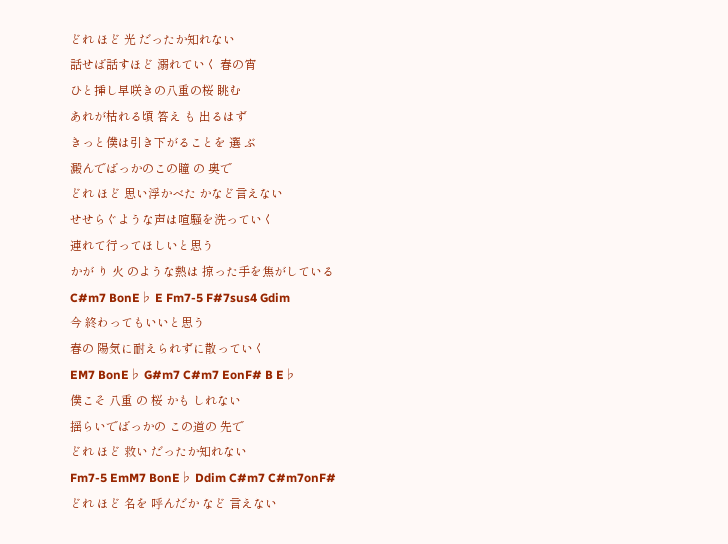どれ ほど 光 だったか知れない
話せば話すほど 溺れていく 春の宵
ひと挿し早咲きの八重の桜 眺む
あれが枯れる頃 答え も 出るはず
きっと僕は引き下がることを 選 ぶ
澱んでばっかのこの瞳 の 奥で
どれ ほど 思い浮かべた かなど言えない
せせらぐような声は喧騒を洗っていく
連れて行ってほしいと思う
かが り 火 のような熱は 掠った手を焦がしている
C#m7 BonE♭ E Fm7-5 F#7sus4 Gdim
今 終わってもいいと思う
春の 陽気に耐えられずに散っていく
EM7 BonE♭ G#m7 C#m7 EonF# B E♭
僕こそ 八重 の 桜 かも しれない
揺らいでばっかの この道の 先で
どれ ほど 救い だったか知れない
Fm7-5 EmM7 BonE♭ Ddim C#m7 C#m7onF#
どれ ほど 名を 呼んだか など 言えない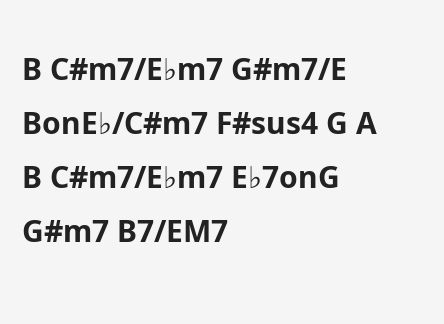B C#m7/E♭m7 G#m7/E BonE♭/C#m7 F#sus4 G A
B C#m7/E♭m7 E♭7onG G#m7 B7/EM7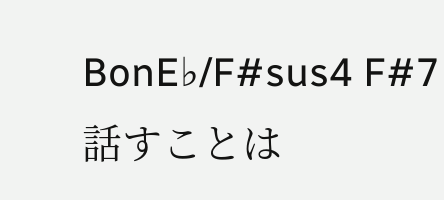BonE♭/F#sus4 F#7
話すことは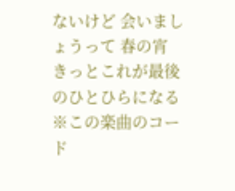ないけど 会いましょうって 春の宵
きっとこれが最後のひとひらになる
※この楽曲のコード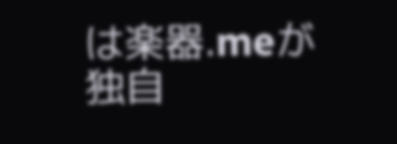は楽器.meが独自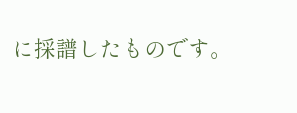に採譜したものです。